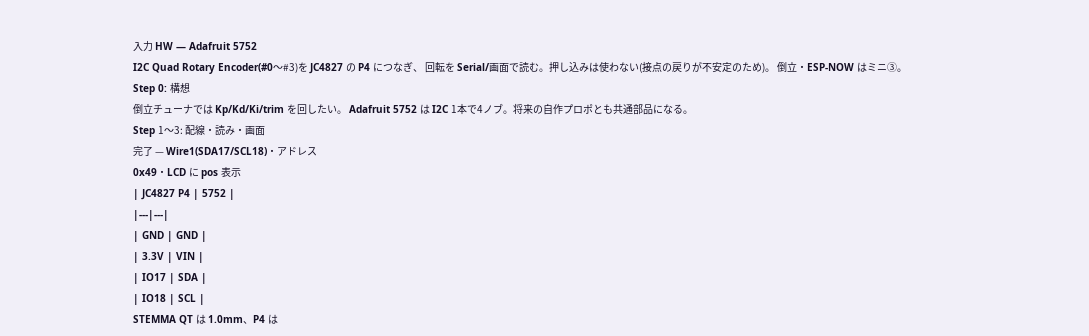入力 HW — Adafruit 5752
I2C Quad Rotary Encoder(#0〜#3)を JC4827 の P4 につなぎ、 回転を Serial/画面で読む。押し込みは使わない(接点の戻りが不安定のため)。 倒立・ESP-NOW はミニ③。
Step 0: 構想
倒立チューナでは Kp/Kd/Ki/trim を回したい。 Adafruit 5752 は I2C 1本で4ノブ。将来の自作プロポとも共通部品になる。
Step 1〜3: 配線・読み・画面
完了 — Wire1(SDA17/SCL18)・アドレス
0x49・LCD に pos 表示
| JC4827 P4 | 5752 |
|---|---|
| GND | GND |
| 3.3V | VIN |
| IO17 | SDA |
| IO18 | SCL |
STEMMA QT は 1.0mm、P4 は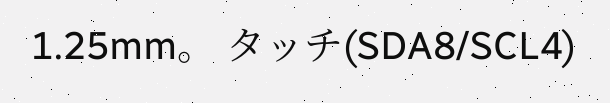1.25mm。 タッチ(SDA8/SCL4)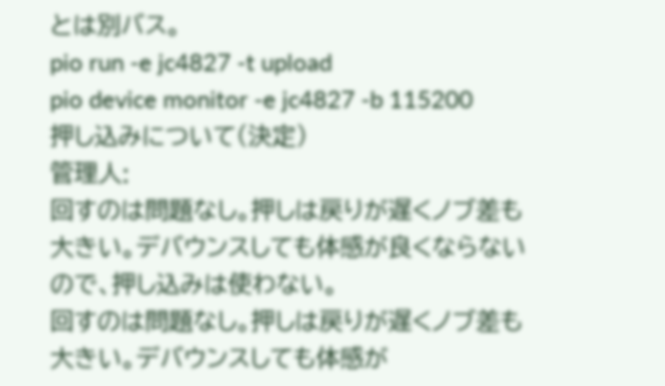とは別バス。
pio run -e jc4827 -t upload
pio device monitor -e jc4827 -b 115200
押し込みについて(決定)
管理人:
回すのは問題なし。押しは戻りが遅くノブ差も大きい。デバウンスしても体感が良くならないので、押し込みは使わない。
回すのは問題なし。押しは戻りが遅くノブ差も大きい。デバウンスしても体感が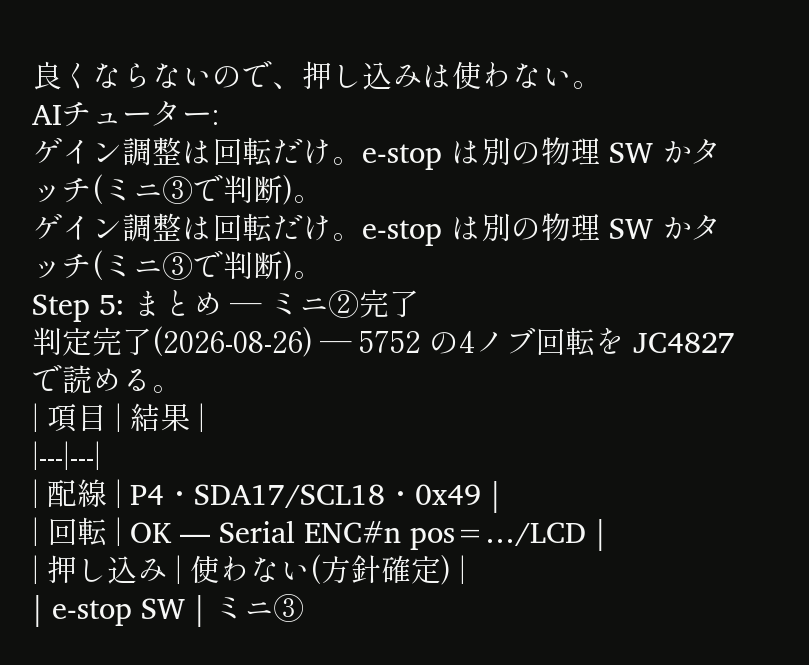良くならないので、押し込みは使わない。
AIチューター:
ゲイン調整は回転だけ。e-stop は別の物理 SW かタッチ(ミニ③で判断)。
ゲイン調整は回転だけ。e-stop は別の物理 SW かタッチ(ミニ③で判断)。
Step 5: まとめ — ミニ②完了
判定完了(2026-08-26) — 5752 の4ノブ回転を JC4827 で読める。
| 項目 | 結果 |
|---|---|
| 配線 | P4・SDA17/SCL18・0x49 |
| 回転 | OK — Serial ENC#n pos=…/LCD |
| 押し込み | 使わない(方針確定) |
| e-stop SW | ミニ③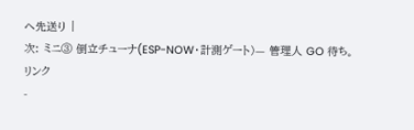へ先送り |
次: ミニ③ 倒立チューナ(ESP-NOW・計測ゲート)— 管理人 GO 待ち。
リンク
-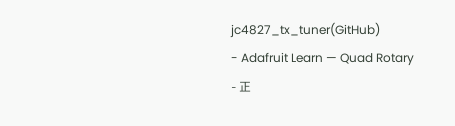jc4827_tx_tuner(GitHub)
- Adafruit Learn — Quad Rotary
- 正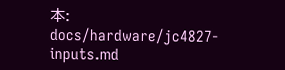本:
docs/hardware/jc4827-inputs.md